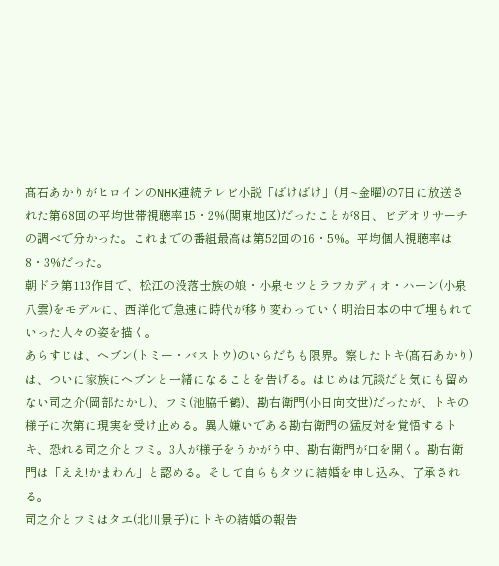髙石あかりがヒロインのNHK連続テレビ小説「ばけばけ」(月~金曜)の7日に放送された第68回の平均世帯視聴率15・2%(関東地区)だったことが8日、ビデオリサーチの調べで分かった。これまでの番組最高は第52回の16・5%。平均個人視聴率は8・3%だった。
朝ドラ第113作目で、松江の没落士族の娘・小泉セツとラフカディオ・ハーン(小泉八雲)をモデルに、西洋化で急速に時代が移り変わっていく明治日本の中で埋もれていった人々の姿を描く。
あらすじは、ヘブン(トミー・バストウ)のいらだちも限界。察したトキ(髙石あかり)は、ついに家族にヘブンと一緒になることを告げる。はじめは冗談だと気にも留めない司之介(岡部たかし)、フミ(池脇千鶴)、勘右衛門(小日向文世)だったが、トキの様子に次第に現実を受け止める。異人嫌いである勘右衛門の猛反対を覚悟するトキ、恐れる司之介とフミ。3人が様子をうかがう中、勘右衛門が口を開く。勘右衛門は「ええ!かまわん」と認める。そして自らもタツに結婚を申し込み、了承される。
司之介とフミはタエ(北川景子)にトキの結婚の報告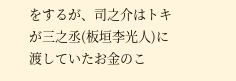をするが、司之介はトキが三之丞(板垣李光人)に渡していたお金のこ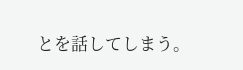とを話してしまう。